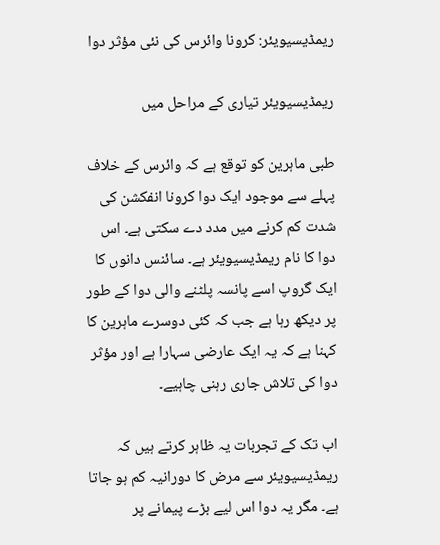ریمڈیسیویئر: کرونا وائرس کی نئی مؤثر دوا

ریمڈیسیویئر تیاری کے مراحل میں

طبی ماہرین کو توقع ہے کہ وائرس کے خلاف پہلے سے موجود ایک دوا کرونا انفکشن کی شدت کم کرنے میں مدد دے سکتی ہے۔ اس دوا کا نام ریمڈیسیویئر ہے۔ سائنس دانوں کا ایک گروپ اسے پانسہ پلٹنے والی دوا کے طور پر دیکھ رہا ہے جب کہ کئی دوسرے ماہرین کا کہنا ہے کہ یہ ایک عارضی سہارا ہے اور مؤثر دوا کی تلاش جاری رہنی چاہیے۔

اب تک کے تجربات یہ ظاہر کرتے ہیں کہ ریمڈیسیویئر سے مرض کا دورانیہ کم ہو جاتا ہے۔ مگر یہ دوا اس لیے بڑے پیمانے پر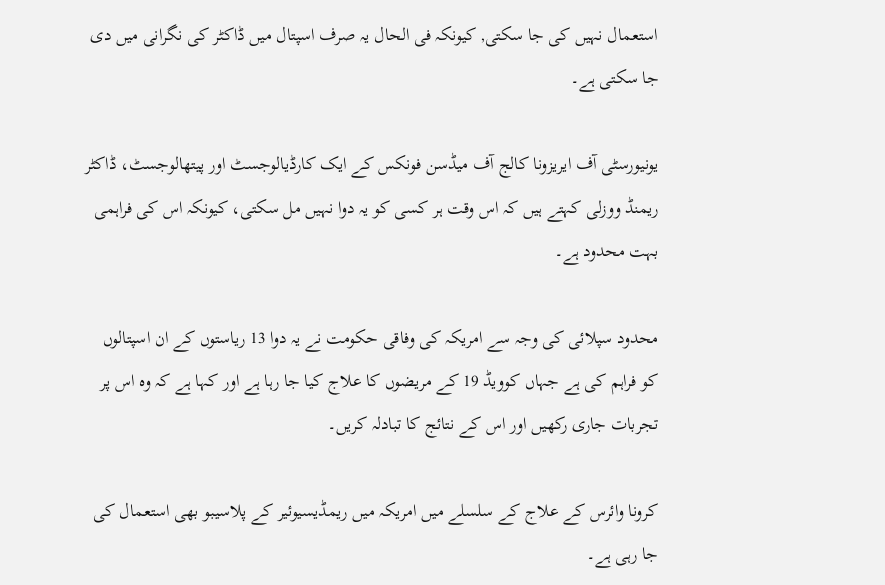استعمال نہیں کی جا سکتی, کیونکہ فی الحال یہ صرف اسپتال میں ڈاکٹر کی نگرانی میں دی جا سکتی ہے۔

یونیورسٹی آف ایریزونا کالج آف میڈسن فونکس کے ایک کارڈیالوجسٹ اور پیتھالوجسٹ، ڈاکٹر ریمنڈ ووزلی کہتے ہیں کہ اس وقت ہر کسی کو یہ دوا نہیں مل سکتی، کیونکہ اس کی فراہمی بہت محدود ہے۔

محدود سپلائی کی وجہ سے امریکہ کی وفاقی حکومت نے یہ دوا 13 ریاستوں کے ان اسپتالوں کو فراہم کی ہے جہاں کوویڈ 19 کے مریضوں کا علاج کیا جا رہا ہے اور کہا ہے کہ وہ اس پر تجربات جاری رکھیں اور اس کے نتائج کا تبادلہ کریں۔

کرونا وائرس کے علاج کے سلسلے میں امریکہ میں ریمڈیسیوئیر کے پلاسیبو بھی استعمال کی جا رہی ہے۔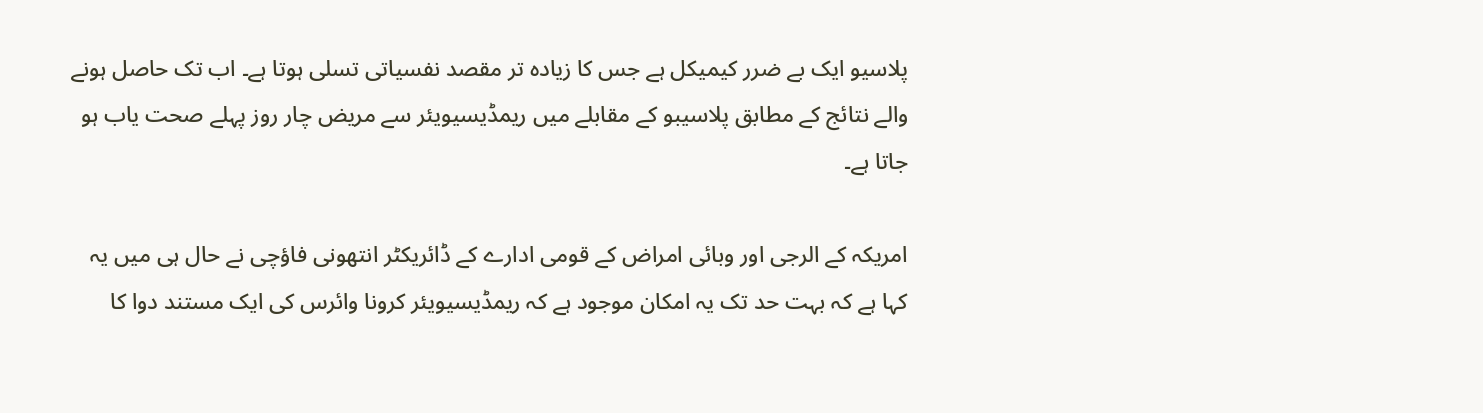پلاسیو ایک بے ضرر کیمیکل ہے جس کا زیادہ تر مقصد نفسیاتی تسلی ہوتا ہے۔ اب تک حاصل ہونے والے نتائج کے مطابق پلاسیبو کے مقابلے میں ریمڈیسیویئر سے مریض چار روز پہلے صحت یاب ہو جاتا ہے۔

امریکہ کے الرجی اور وبائی امراض کے قومی ادارے کے ڈائریکٹر انتھونی فاؤچی نے حال ہی میں یہ کہا ہے کہ بہت حد تک یہ امکان موجود ہے کہ ریمڈیسیویئر کرونا وائرس کی ایک مستند دوا کا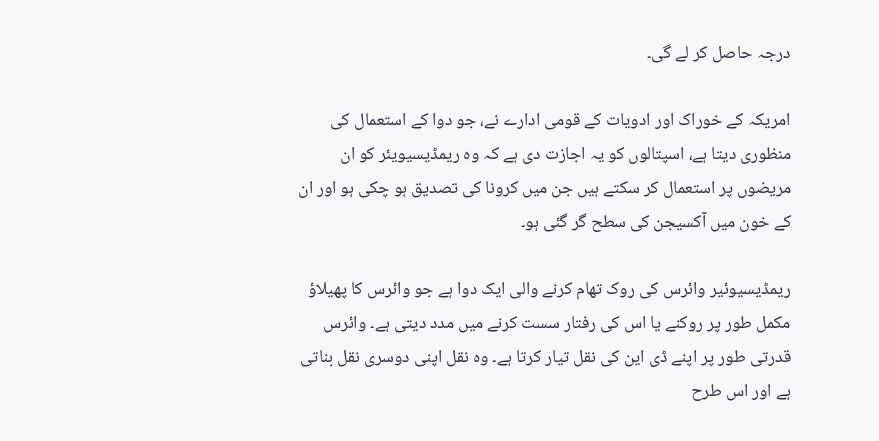درجہ حاصل کر لے گی۔

امریکہ کے خوراک اور ادویات کے قومی ادارے نے، جو دوا کے استعمال کی منظوری دیتا ہے، اسپتالوں کو یہ اجازت دی ہے کہ وہ ریمڈیسیویئر کو ان مریضوں پر استعمال کر سکتے ہیں جن میں کرونا کی تصدیق ہو چکی ہو اور ان کے خون میں آکسیجن کی سطح گر گئی ہو۔

ریمڈیسیوئیر وائرس کی روک تھام کرنے والی ایک دوا ہے جو وائرس کا پھیلاؤ مکمل طور پر روکنے یا اس کی رفتار سست کرنے میں مدد دیتی ہے۔ وائرس قدرتی طور پر اپنے ڈی این کی نقل تیار کرتا ہے۔ وہ نقل اپنی دوسری نقل بناتی ہے اور اس طرح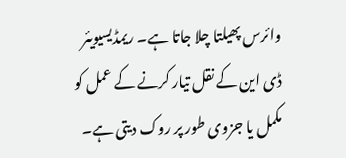وائرس پھیلتا چلا جاتا ہے۔ ریمڈیسیویئر ڈی این کے نقل تیار کرنے کے عمل کو مکمل یا جزوی طور پر روک دیتی ہے۔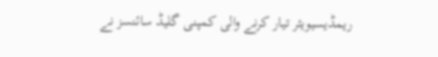ریمڈیسیویئر تیار کرنے والی کمپنی گلیڈ سائنسز نے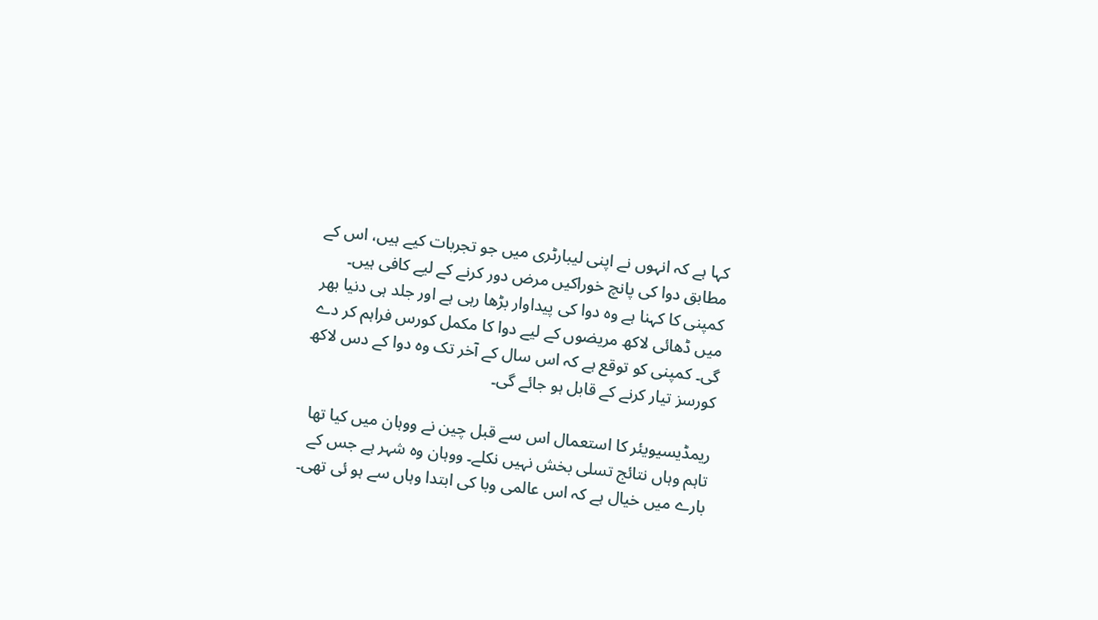کہا ہے کہ انہوں نے اپنی لیبارٹری میں جو تجربات کیے ہیں، اس کے مطابق دوا کی پانچ خوراکیں مرض دور کرنے کے لیے کافی ہیں۔ کمپنی کا کہنا ہے وہ دوا کی پیداوار بڑھا رہی ہے اور جلد ہی دنیا بھر میں ڈھائی لاکھ مریضوں کے لیے دوا کا مکمل کورس فراہم کر دے گی۔ کمپنی کو توقع ہے کہ اس سال کے آخر تک وہ دوا کے دس لاکھ کورسز تیار کرنے کے قابل ہو جائے گی۔

ریمڈیسیویئر کا استعمال اس سے قبل چین نے ووہان میں کیا تھا تاہم وہاں نتائج تسلی بخش نہیں نکلے۔ ووہان وہ شہر ہے جس کے بارے میں خیال ہے کہ اس عالمی وبا کی ابتدا وہاں سے ہو ئی تھی۔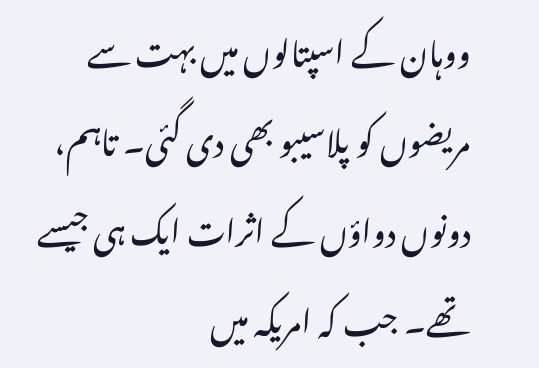ووہان کے اسپتالوں میں بہت سے مریضوں کو پلاسیبو بھی دی گئی۔ تاہم، دونوں دواؤں کے اثرات ایک ہی جیسے تھے۔ جب کہ امریکہ میں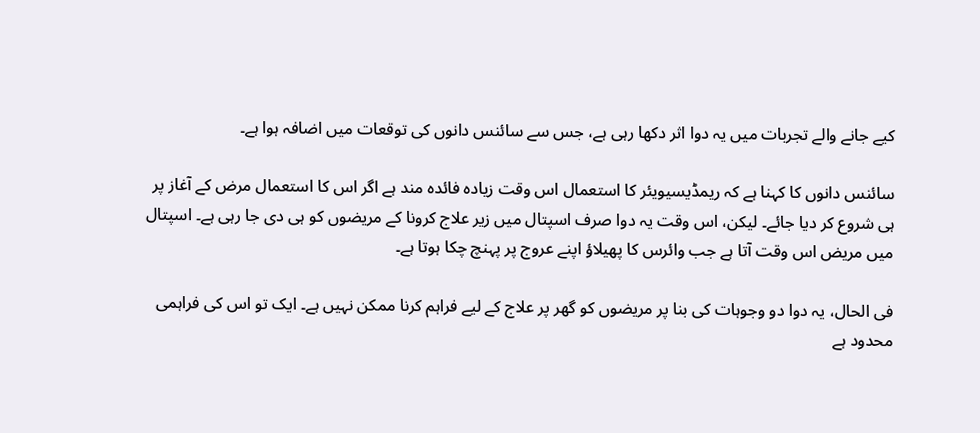کیے جانے والے تجربات میں یہ دوا اثر دکھا رہی ہے، جس سے سائنس دانوں کی توقعات میں اضافہ ہوا ہے۔

سائنس دانوں کا کہنا ہے کہ ریمڈیسیویئر کا استعمال اس وقت زیادہ فائدہ مند ہے اگر اس کا استعمال مرض کے آغاز پر ہی شروع کر دیا جائے۔ لیکن، اس وقت یہ دوا صرف اسپتال میں زیر علاج کرونا کے مریضوں کو ہی دی جا رہی ہے۔ اسپتال میں مریض اس وقت آتا ہے جب وائرس کا پھیلاؤ اپنے عروج پر پہنچ چکا ہوتا ہے۔

فی الحال، یہ دوا دو وجوہات کی بنا پر مریضوں کو گھر پر علاج کے لیے فراہم کرنا ممکن نہیں ہے۔ ایک تو اس کی فراہمی محدود ہے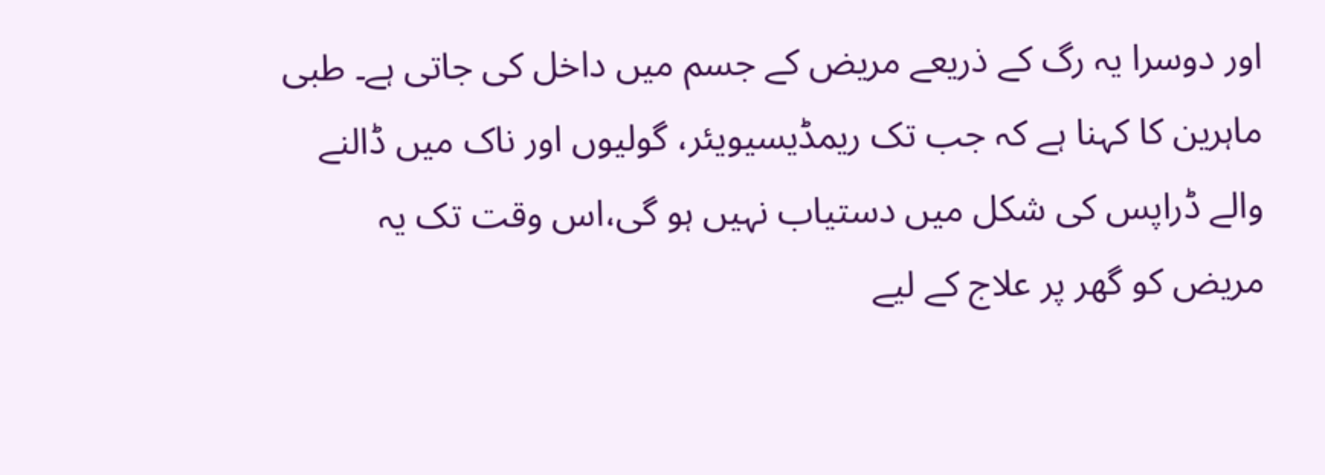اور دوسرا یہ رگ کے ذریعے مریض کے جسم میں داخل کی جاتی ہے۔ طبی ماہرین کا کہنا ہے کہ جب تک ریمڈیسیویئر، گولیوں اور ناک میں ڈالنے والے ڈراپس کی شکل میں دستیاب نہیں ہو گی،اس وقت تک یہ مریض کو گھر پر علاج کے لیے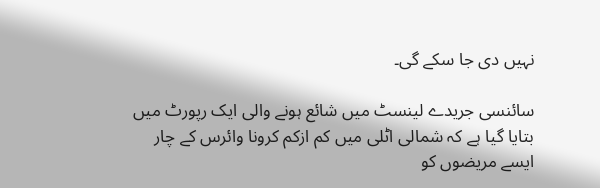نہیں دی جا سکے گی۔

سائنسی جریدے لینسٹ میں شائع ہونے والی ایک رپورٹ میں بتایا گیا ہے کہ شمالی اٹلی میں کم ازکم کرونا وائرس کے چار ایسے مریضوں کو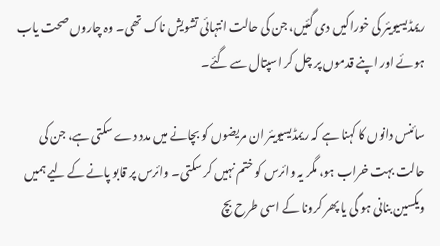ریمڈیسیویئر کی خوراکیں دی گئیں، جن کی حالت انتہائی تشویش ناک تھی۔ وہ چاروں صحت یاب ہوئے اور اپنے قدموں پر چل کر اسپتال سے گئے۔

سائنس دانوں کا کہنا ہے کہ ریمڈیسیویئر ان مریضوں کو بچانے میں مدد دے سکتی ہے، جن کی حالت بہت خراب ہو، مگر یہ وائرس کو ختم نہیں کر سکتی۔ وائرس پر قابو پانے کے لیے ہمیں ویکسین بنانی ہو گی یا پھر کرونا کے اسی طرح بچ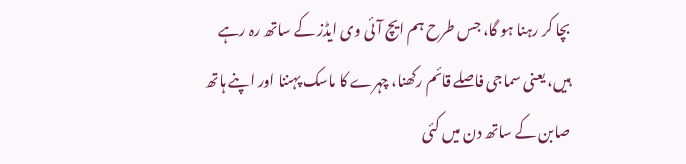بچا کر رہنا ہو گا، جس طرح ہم ایچ آئی وی ایڈز کے ساتھ رہ رہے ہیں، یعنی سماجی فاصلے قائم رکھنا، چہرے کا ماسک پہننا اور اپنے ہاتھ صابن کے ساتھ دن میں کئی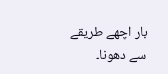بار اچھے طریقے سے دھونا۔